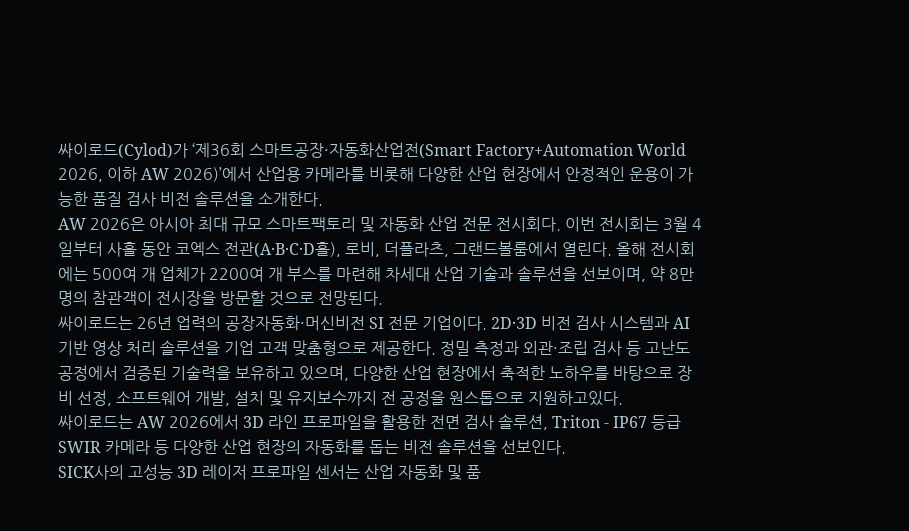싸이로드(Cylod)가 ‘제36회 스마트공장·자동화산업전(Smart Factory+Automation World 2026, 이하 AW 2026)’에서 산업용 카메라를 비롯해 다양한 산업 현장에서 안정적인 운용이 가능한 품질 검사 비전 솔루션을 소개한다.
AW 2026은 아시아 최대 규모 스마트팩토리 및 자동화 산업 전문 전시회다. 이번 전시회는 3월 4일부터 사흘 동안 코엑스 전관(A·B·C·D홀), 로비, 더플라츠, 그랜드볼룸에서 열린다. 올해 전시회에는 500여 개 업체가 2200여 개 부스를 마련해 차세대 산업 기술과 솔루션을 선보이며, 약 8만 명의 참관객이 전시장을 방문할 것으로 전망된다.
싸이로드는 26년 업력의 공장자동화·머신비전 SI 전문 기업이다. 2D·3D 비전 검사 시스템과 AI 기반 영상 처리 솔루션을 기업 고객 맞춤형으로 제공한다. 정밀 측정과 외관·조립 검사 등 고난도 공정에서 검증된 기술력을 보유하고 있으며, 다양한 산업 현장에서 축적한 노하우를 바탕으로 장비 선정, 소프트웨어 개발, 설치 및 유지보수까지 전 공정을 원스톱으로 지원하고있다.
싸이로드는 AW 2026에서 3D 라인 프로파일을 활용한 전면 검사 솔루션, Triton - IP67 등급 SWIR 카메라 등 다양한 산업 현장의 자동화를 돕는 비전 솔루션을 선보인다.
SICK사의 고성능 3D 레이저 프로파일 센서는 산업 자동화 및 품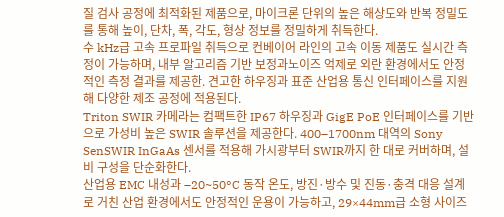질 검사 공정에 최적화된 제품으로, 마이크론 단위의 높은 해상도와 반복 정밀도를 통해 높이, 단차, 폭, 각도, 형상 정보를 정밀하게 취득한다.
수 kHz급 고속 프로파일 취득으로 컨베이어 라인의 고속 이동 제품도 실시간 측정이 가능하며, 내부 알고리즘 기반 보정과노이즈 억제로 외란 환경에서도 안정적인 측정 결과를 제공한. 견고한 하우징과 표준 산업용 통신 인터페이스를 지원해 다양한 제조 공정에 적용된다.
Triton SWIR 카메라는 컴팩트한 IP67 하우징과 GigE PoE 인터페이스를 기반으로 가성비 높은 SWIR 솔루션을 제공한다. 400–1700nm 대역의 Sony SenSWIR InGaAs 센서를 적용해 가시광부터 SWIR까지 한 대로 커버하며, 설비 구성을 단순화한다.
산업용 EMC 내성과 –20~50°C 동작 온도, 방진·방수 및 진동·충격 대응 설계로 거친 산업 환경에서도 안정적인 운용이 가능하고, 29×44mm급 소형 사이즈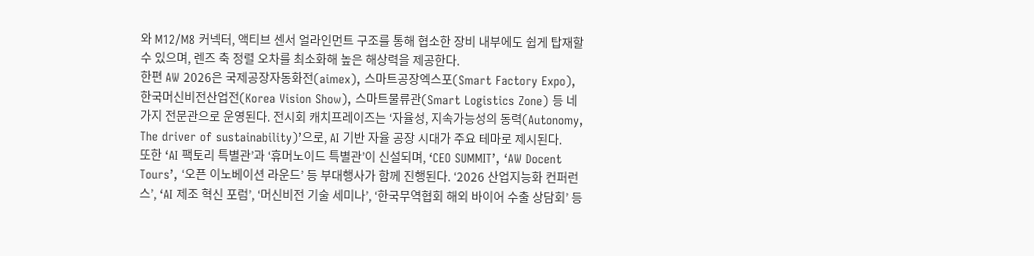와 M12/M8 커넥터, 액티브 센서 얼라인먼트 구조를 통해 협소한 장비 내부에도 쉽게 탑재할수 있으며, 렌즈 축 정렬 오차를 최소화해 높은 해상력을 제공한다.
한편 AW 2026은 국제공장자동화전(aimex), 스마트공장엑스포(Smart Factory Expo), 한국머신비전산업전(Korea Vision Show), 스마트물류관(Smart Logistics Zone) 등 네 가지 전문관으로 운영된다. 전시회 캐치프레이즈는 ‘자율성, 지속가능성의 동력(Autonomy, The driver of sustainability)’으로, AI 기반 자율 공장 시대가 주요 테마로 제시된다.
또한 ‘AI 팩토리 특별관’과 ‘휴머노이드 특별관’이 신설되며, ‘CEO SUMMIT’, ‘AW Docent Tours’, ‘오픈 이노베이션 라운드’ 등 부대행사가 함께 진행된다. ‘2026 산업지능화 컨퍼런스’, ‘AI 제조 혁신 포럼’, ‘머신비전 기술 세미나’, ‘한국무역협회 해외 바이어 수출 상담회’ 등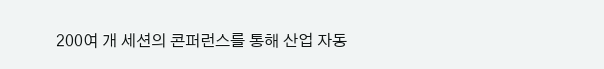200여 개 세션의 콘퍼런스를 통해 산업 자동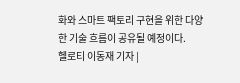화와 스마트 팩토리 구현을 위한 다양한 기술 흐름이 공유될 예정이다.
헬로티 이동재 기자 |